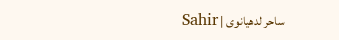ساحر لدھیانوی | Sahir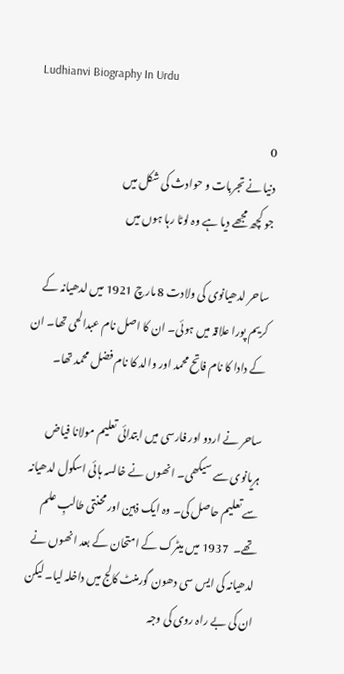Ludhianvi Biography In Urdu

0
دنیا نے تجربات و حوادث کی شکل میں
جو کچھ مجھے دیا ہے وہ لوٹا رہا ہوں میں

ساحر لدھیانوی کی ولادت 8 مارچ 1921 میں لدھیانہ کے کریم پورا علاقہ میں ہوئی۔ ان کا اصل نام عبدالحی تھا۔ ان کے دادا کا نام فاتح محمد اور والد کا نام فضل محمد تھا۔

ساحر نے اردو اور فارسی میں ابتدائی تعلیم مولانا فیاض ہریانوی سے سیکھی۔ انھوں نے خالسہ ہائی اسکول لدھیانہ سے تعلیم حاصل کی۔ وہ ایک ذہین اور محنتی طالبِ علم تھے۔  1937 میں میٹرک کے امتحان کے بعد انھوں نے لدھیانہ کی ایس سی دھون گورمنٹ کالج میں داخلہ لیا۔ لیکن ان کی بے راہ روی کی وجہ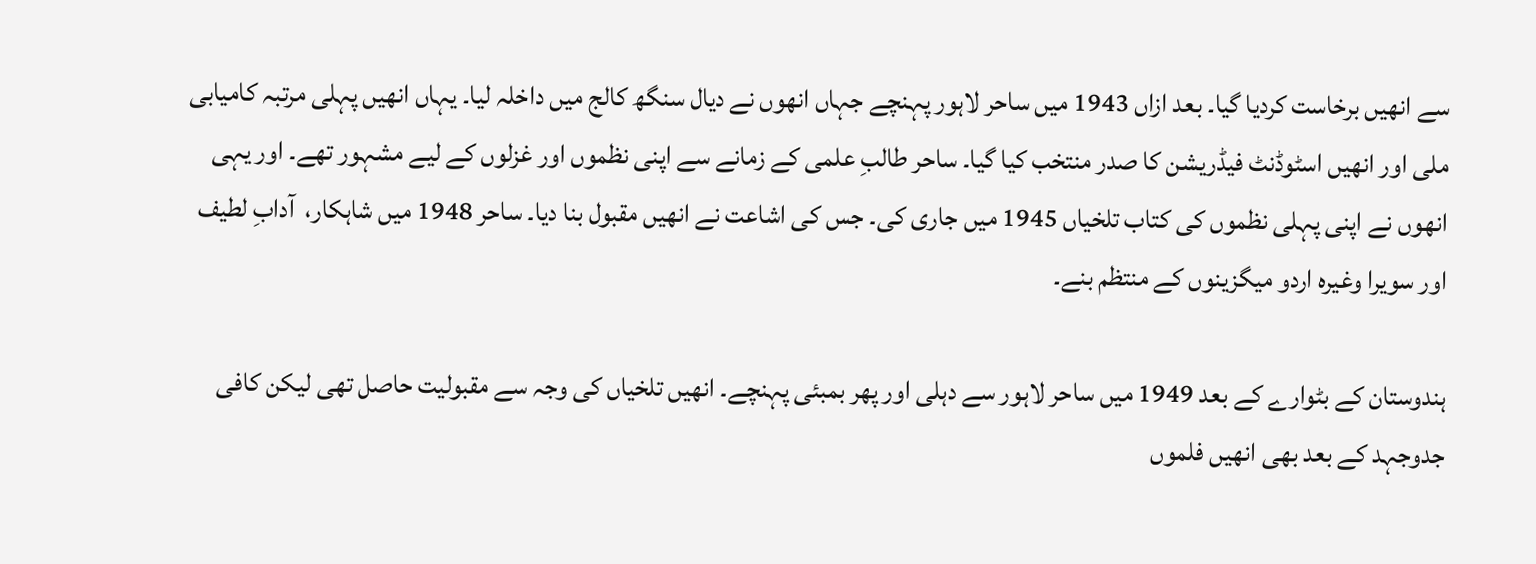سے انھیں برخاست کردیا گیا۔ بعد ازاں 1943 میں ساحر لاہور پہنچے جہاں انھوں نے دیال سنگھ کالج میں داخلہ لیا۔ یہاں انھیں پہلی مرتبہ کامیابی ملی اور انھیں اسٹوڈنٹ فیڈریشن کا صدر منتخب کیا گیا۔ ساحر طالبِ علمی کے زمانے سے اپنی نظموں اور غزلوں کے لیے مشہور تھے۔ اور یہی انھوں نے اپنی پہلی نظموں کی کتاب تلخیاں 1945 میں جاری کی۔ جس کی اشاعت نے انھیں مقبول بنا دیا۔ ساحر 1948 میں شاہکار،  آدابِ لطیف اور سویرا وغیرہ اردو میگزینوں کے منتظم بنے۔

ہندوستان کے بٹوارے کے بعد 1949 میں ساحر لاہور سے دہلی اور پھر بمبئی پہنچے۔ انھیں تلخیاں کی وجہ سے مقبولیت حاصل تھی لیکن کافی جدوجہد کے بعد بھی انھیں فلموں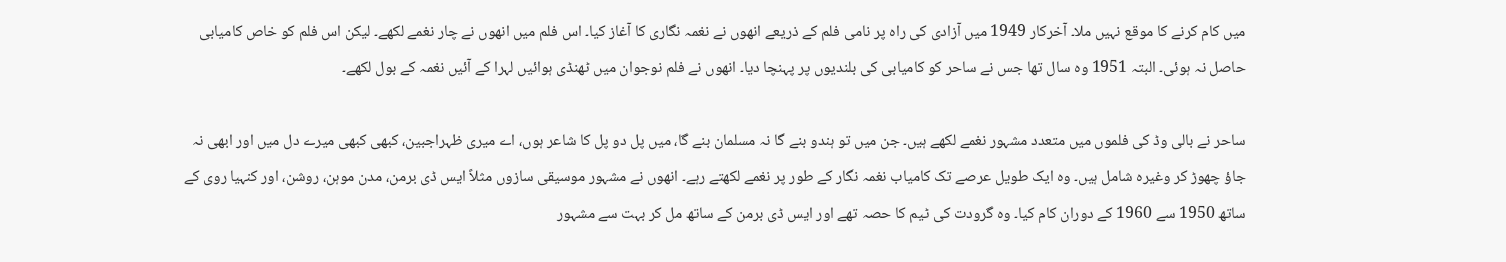میں کام کرنے کا موقع نہیں ملا۔ آخرکار 1949 میں آزادی کی راہ پر نامی فلم کے ذریعے انھوں نے نغمہ نگاری کا آغاز کیا۔ اس فلم میں انھوں نے چار نغمے لکھے۔ لیکن اس فلم کو خاص کامیابی حاصل نہ ہوئی۔ البتہ 1951 وہ سال تھا جس نے ساحر کو کامیابی کی بلندیوں پر پہنچا دیا۔ انھوں نے فلم نوجوان میں ٹھنڈی ہوائیں لہرا کے آئیں نغمہ کے بول لکھے۔

ساحر نے بالی وڈ کی فلموں میں متعدد مشہور نغمے لکھے ہیں۔ جن میں تو ہندو بنے گا نہ مسلمان بنے گا، میں پل دو پل کا شاعر ہوں، اے میری ظہراجبین، کبھی کبھی میرے دل میں اور ابھی نہ جاؤ چھوڑ کر وغیرہ شامل ہیں۔ وہ ایک طویل عرصے تک کامیاب نغمہ نگار کے طور پر نغمے لکھتے رہے۔ انھوں نے مشہور موسیقی سازوں مثلاً ایس ڈی برمن، مدن موہن، روشن، اور کنہیا روی کے ساتھ 1950 سے 1960 کے دوران کام کیا۔ وہ گرودت کی ٹیم کا حصہ تھے اور ایس ڈی برمن کے ساتھ مل کر بہت سے مشہور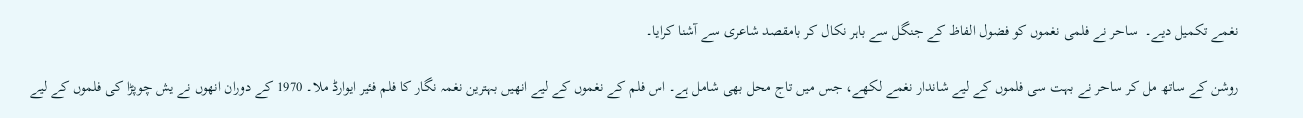نغمے تکمیل دیے۔  ساحر نے فلمی نغموں کو فضول الفاظ کے جنگل سے باہر نکال کر بامقصد شاعری سے آشنا کرایا۔

روشن کے ساتھ مل کر ساحر نے بہت سی فلموں کے لیے شاندار نغمے لکھے، جس میں تاج محل بھی شامل ہے۔ اس فلم کے نغموں کے لیے انھیں بہترین نغمہ نگار کا فلم فئیر ایوارڈ ملا۔ 1970 کے دوران انھوں نے یش چوپڑا کی فلموں کے لیے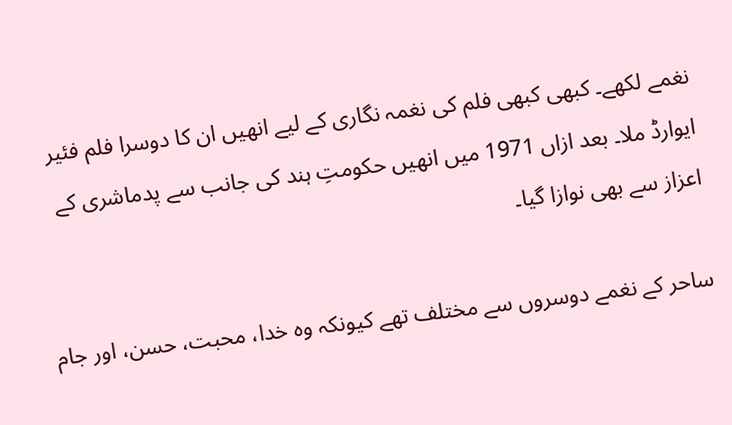نغمے لکھے۔ کبھی کبھی فلم کی نغمہ نگاری کے لیے انھیں ان کا دوسرا فلم فئیر ایوارڈ ملا۔ بعد ازاں 1971 میں انھیں حکومتِ ہند کی جانب سے پدماشری کے اعزاز سے بھی نوازا گیا۔

ساحر کے نغمے دوسروں سے مختلف تھے کیونکہ وہ خدا، محبت، حسن، اور جام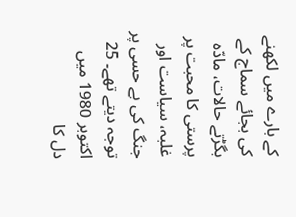کے بارے میں لکھنے کی بجائے سماج کے بگڑتے حالات، مادّہ پرستی کا محبت پر غلبہ، سیاست اور جنگ کی بے حسی پر توجہ دیتے تھے۔ 25 اکتوبر 1980 میں دل کا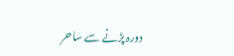دورہ پڑنے سے ساحر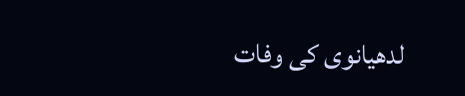لدھیانوی کی وفات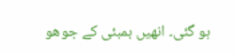ہو گئی۔ انھیں بمبئی کے جوھو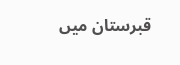قبرستان میں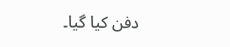دفن کیا گیا۔